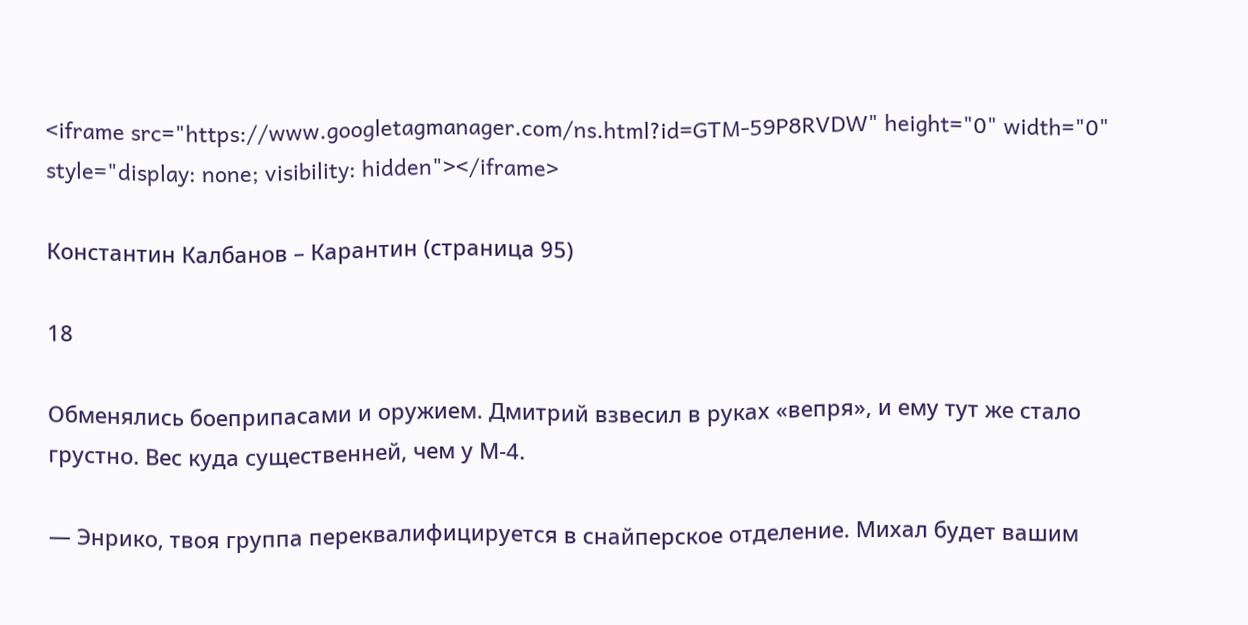<iframe src="https://www.googletagmanager.com/ns.html?id=GTM-59P8RVDW" height="0" width="0" style="display: none; visibility: hidden"></iframe>

Константин Калбанов – Карантин (страница 95)

18

Обменялись боеприпасами и оружием. Дмитрий взвесил в руках «вепря», и ему тут же стало грустно. Вес куда существенней, чем у М-4.

— Энрико, твоя группа переквалифицируется в снайперское отделение. Михал будет вашим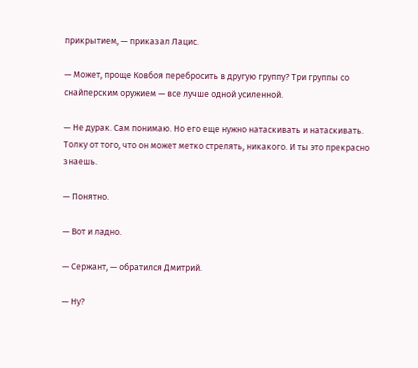прикрытием, — приказал Лацис.

— Может, проще Ковбоя перебросить в другую группу? Три группы со снайперским оружием — все лучше одной усиленной.

— Не дурак. Сам понимаю. Но его еще нужно натаскивать и натаскивать. Толку от того, что он может метко стрелять, никакого. И ты это прекрасно знаешь.

— Понятно.

— Вот и ладно.

— Сержант, — обратился Дмитрий.

— Ну?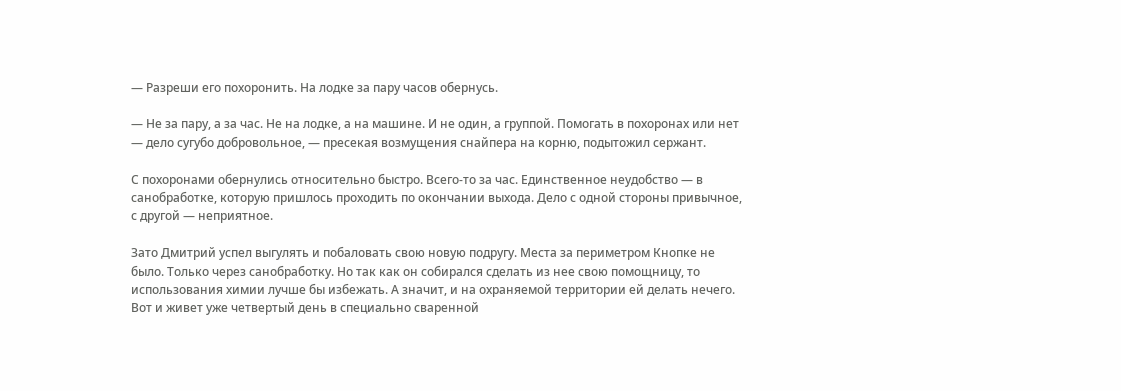— Разреши его похоронить. На лодке за пару часов обернусь.

— Не за пару, а за час. Не на лодке, а на машине. И не один, а группой. Помогать в похоронах или нет — дело сугубо добровольное, — пресекая возмущения снайпера на корню, подытожил сержант.

С похоронами обернулись относительно быстро. Всего-то за час. Единственное неудобство — в санобработке, которую пришлось проходить по окончании выхода. Дело с одной стороны привычное, с другой — неприятное.

Зато Дмитрий успел выгулять и побаловать свою новую подругу. Места за периметром Кнопке не было. Только через санобработку. Но так как он собирался сделать из нее свою помощницу, то использования химии лучше бы избежать. А значит, и на охраняемой территории ей делать нечего. Вот и живет уже четвертый день в специально сваренной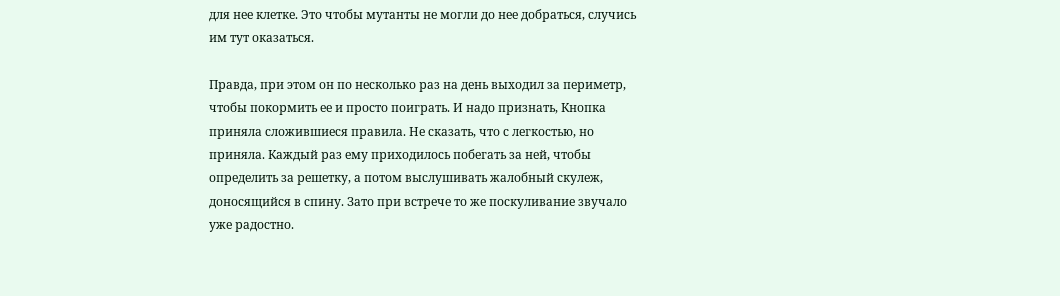для нее клетке. Это чтобы мутанты не могли до нее добраться, случись им тут оказаться.

Правда, при этом он по несколько раз на день выходил за периметр, чтобы покормить ее и просто поиграть. И надо признать, Кнопка приняла сложившиеся правила. Не сказать, что с легкостью, но приняла. Каждый раз ему приходилось побегать за ней, чтобы определить за решетку, а потом выслушивать жалобный скулеж, доносящийся в спину. Зато при встрече то же поскуливание звучало уже радостно.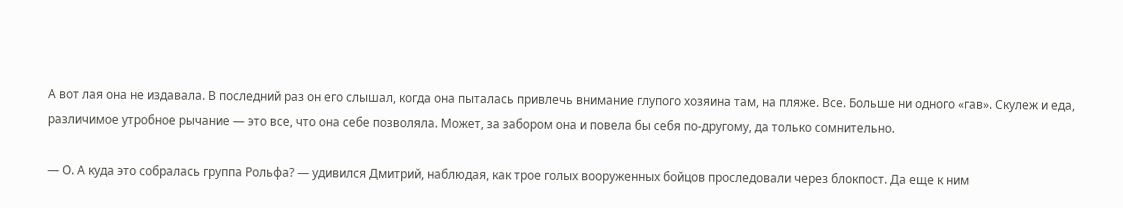А вот лая она не издавала. В последний раз он его слышал, когда она пыталась привлечь внимание глупого хозяина там, на пляже. Все. Больше ни одного «гав». Скулеж и еда, различимое утробное рычание — это все, что она себе позволяла. Может, за забором она и повела бы себя по-другому, да только сомнительно.

— О. А куда это собралась группа Рольфа? — удивился Дмитрий, наблюдая, как трое голых вооруженных бойцов проследовали через блокпост. Да еще к ним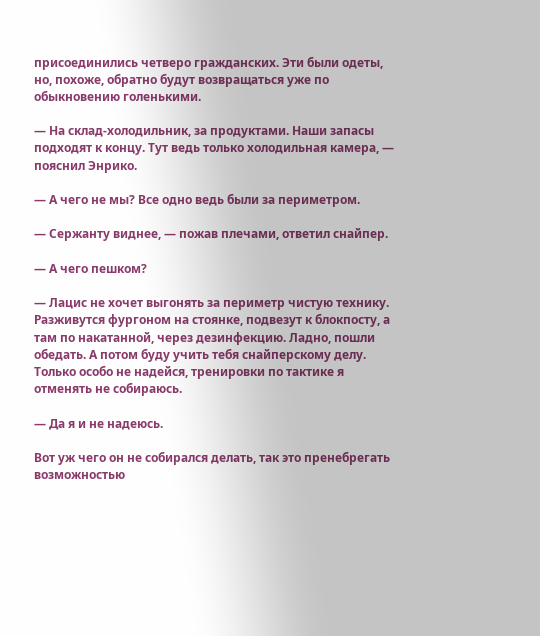присоединились четверо гражданских. Эти были одеты, но, похоже, обратно будут возвращаться уже по обыкновению голенькими.

— На склад-холодильник, за продуктами. Наши запасы подходят к концу. Тут ведь только холодильная камера, — пояснил Энрико.

— А чего не мы? Все одно ведь были за периметром.

— Сержанту виднее, — пожав плечами, ответил снайпер.

— А чего пешком?

— Лацис не хочет выгонять за периметр чистую технику. Разживутся фургоном на стоянке, подвезут к блокпосту, а там по накатанной, через дезинфекцию. Ладно, пошли обедать. А потом буду учить тебя снайперскому делу. Только особо не надейся, тренировки по тактике я отменять не собираюсь.

— Да я и не надеюсь.

Вот уж чего он не собирался делать, так это пренебрегать возможностью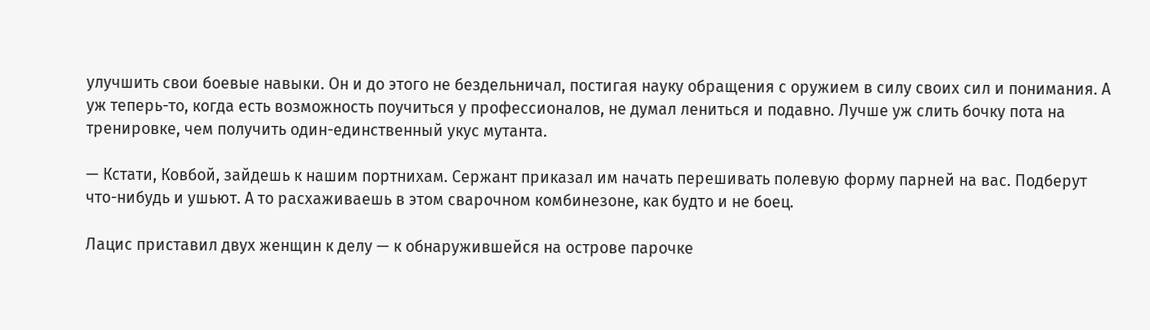улучшить свои боевые навыки. Он и до этого не бездельничал, постигая науку обращения с оружием в силу своих сил и понимания. А уж теперь-то, когда есть возможность поучиться у профессионалов, не думал лениться и подавно. Лучше уж слить бочку пота на тренировке, чем получить один-единственный укус мутанта.

— Кстати, Ковбой, зайдешь к нашим портнихам. Сержант приказал им начать перешивать полевую форму парней на вас. Подберут что-нибудь и ушьют. А то расхаживаешь в этом сварочном комбинезоне, как будто и не боец.

Лацис приставил двух женщин к делу — к обнаружившейся на острове парочке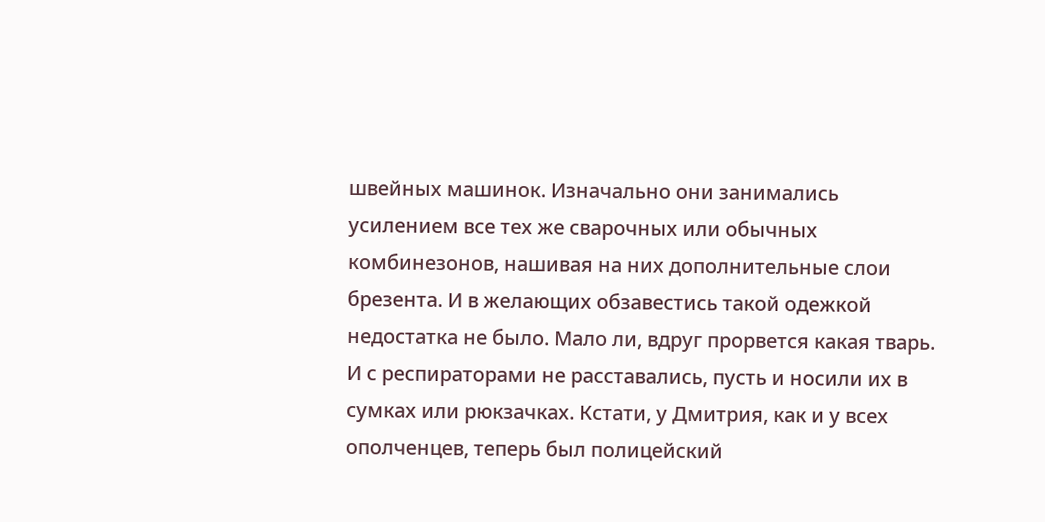швейных машинок. Изначально они занимались усилением все тех же сварочных или обычных комбинезонов, нашивая на них дополнительные слои брезента. И в желающих обзавестись такой одежкой недостатка не было. Мало ли, вдруг прорвется какая тварь. И с респираторами не расставались, пусть и носили их в сумках или рюкзачках. Кстати, у Дмитрия, как и у всех ополченцев, теперь был полицейский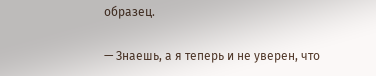образец.

— Знаешь, а я теперь и не уверен, что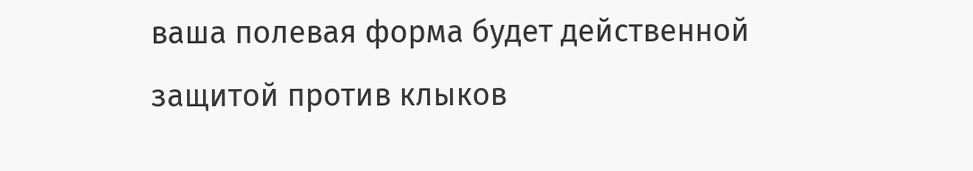ваша полевая форма будет действенной защитой против клыков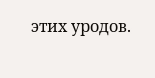этих уродов.